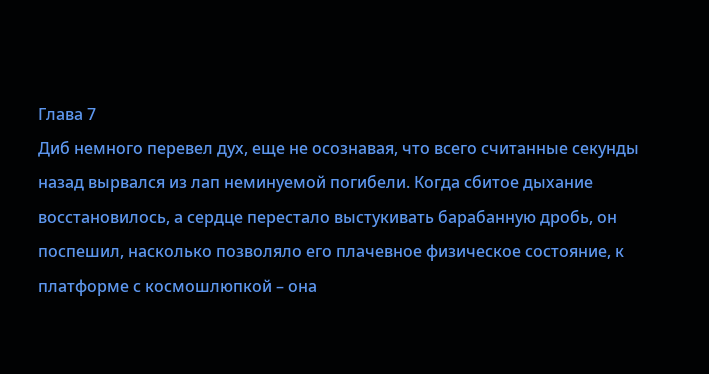Глава 7
Диб немного перевел дух, еще не осознавая, что всего считанные секунды назад вырвался из лап неминуемой погибели. Когда сбитое дыхание восстановилось, а сердце перестало выстукивать барабанную дробь, он поспешил, насколько позволяло его плачевное физическое состояние, к платформе с космошлюпкой – она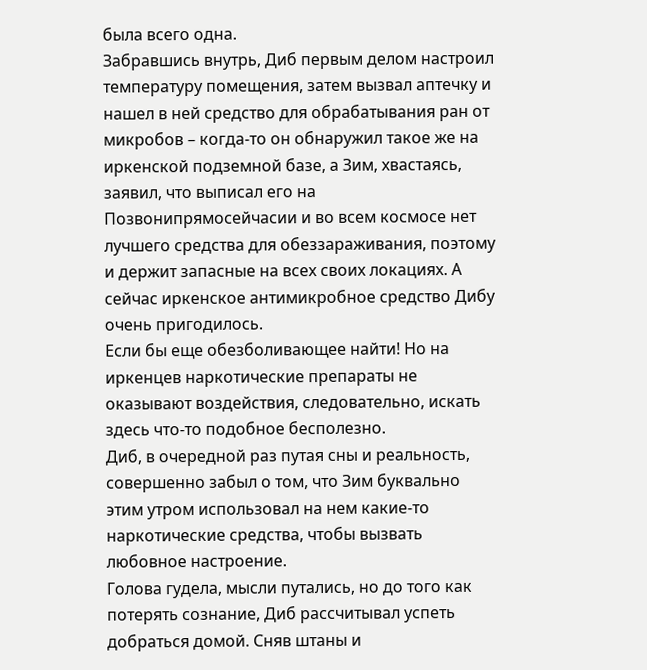была всего одна.
Забравшись внутрь, Диб первым делом настроил температуру помещения, затем вызвал аптечку и нашел в ней средство для обрабатывания ран от микробов – когда-то он обнаружил такое же на иркенской подземной базе, а Зим, хвастаясь, заявил, что выписал его на Позвонипрямосейчасии и во всем космосе нет лучшего средства для обеззараживания, поэтому и держит запасные на всех своих локациях. А сейчас иркенское антимикробное средство Дибу очень пригодилось.
Если бы еще обезболивающее найти! Но на иркенцев наркотические препараты не оказывают воздействия, следовательно, искать здесь что-то подобное бесполезно.
Диб, в очередной раз путая сны и реальность, совершенно забыл о том, что Зим буквально этим утром использовал на нем какие-то наркотические средства, чтобы вызвать любовное настроение.
Голова гудела, мысли путались, но до того как потерять сознание, Диб рассчитывал успеть добраться домой. Сняв штаны и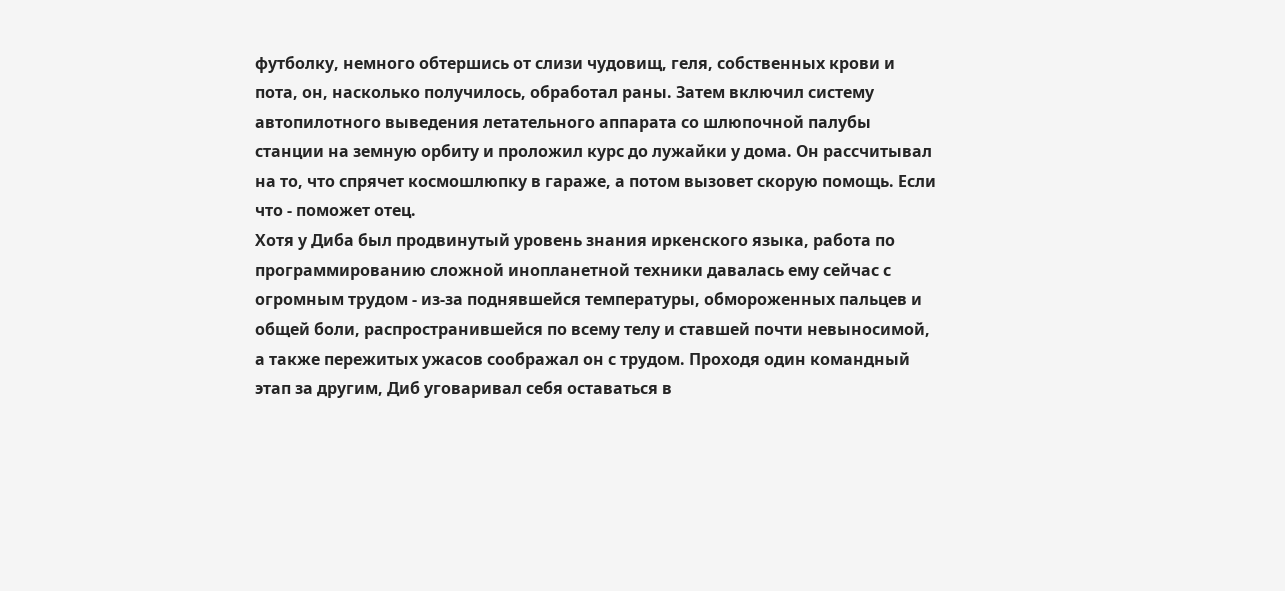футболку, немного обтершись от слизи чудовищ, геля, собственных крови и пота, он, насколько получилось, обработал раны. Затем включил систему автопилотного выведения летательного аппарата со шлюпочной палубы станции на земную орбиту и проложил курс до лужайки у дома. Он рассчитывал на то, что спрячет космошлюпку в гараже, а потом вызовет скорую помощь. Если что - поможет отец.
Хотя у Диба был продвинутый уровень знания иркенского языка, работа по программированию сложной инопланетной техники давалась ему сейчас с огромным трудом - из-за поднявшейся температуры, обмороженных пальцев и общей боли, распространившейся по всему телу и ставшей почти невыносимой, а также пережитых ужасов соображал он с трудом. Проходя один командный этап за другим, Диб уговаривал себя оставаться в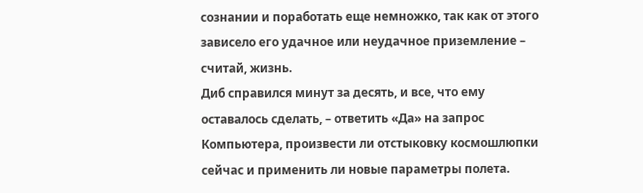сознании и поработать еще немножко, так как от этого зависело его удачное или неудачное приземление – считай, жизнь.
Диб справился минут за десять, и все, что ему оставалось сделать, – ответить «Да» на запрос Компьютера, произвести ли отстыковку космошлюпки сейчас и применить ли новые параметры полета.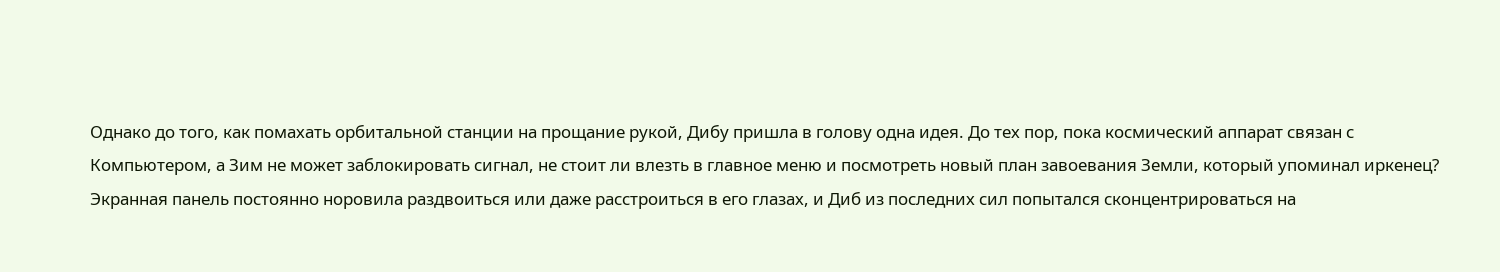Однако до того, как помахать орбитальной станции на прощание рукой, Дибу пришла в голову одна идея. До тех пор, пока космический аппарат связан с Компьютером, а Зим не может заблокировать сигнал, не стоит ли влезть в главное меню и посмотреть новый план завоевания Земли, который упоминал иркенец?
Экранная панель постоянно норовила раздвоиться или даже расстроиться в его глазах, и Диб из последних сил попытался сконцентрироваться на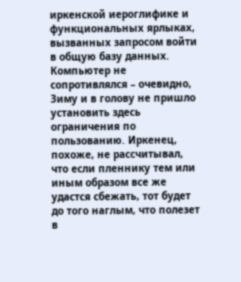иркенской иероглифике и функциональных ярлыках, вызванных запросом войти в общую базу данных. Компьютер не сопротивлялся – очевидно, Зиму и в голову не пришло установить здесь ограничения по пользованию. Иркенец, похоже, не рассчитывал, что если пленнику тем или иным образом все же удастся сбежать, тот будет до того наглым, что полезет в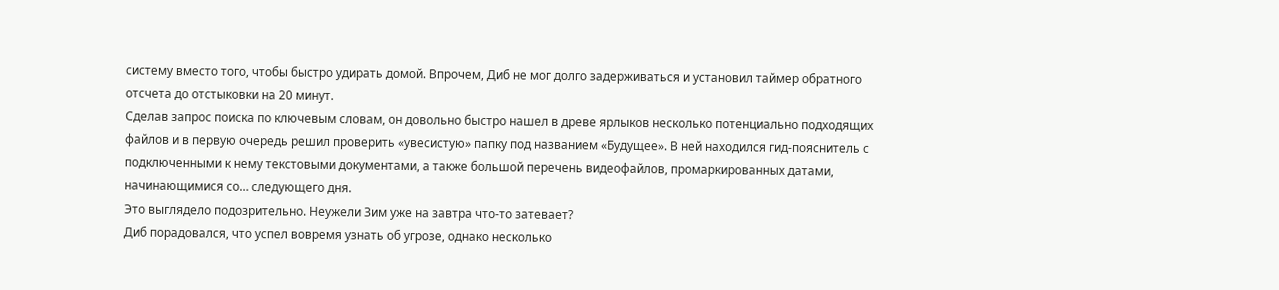систему вместо того, чтобы быстро удирать домой. Впрочем, Диб не мог долго задерживаться и установил таймер обратного отсчета до отстыковки на 20 минут.
Сделав запрос поиска по ключевым словам, он довольно быстро нашел в древе ярлыков несколько потенциально подходящих файлов и в первую очередь решил проверить «увесистую» папку под названием «Будущее». В ней находился гид-пояснитель с подключенными к нему текстовыми документами, а также большой перечень видеофайлов, промаркированных датами, начинающимися со… следующего дня.
Это выглядело подозрительно. Неужели Зим уже на завтра что-то затевает?
Диб порадовался, что успел вовремя узнать об угрозе, однако несколько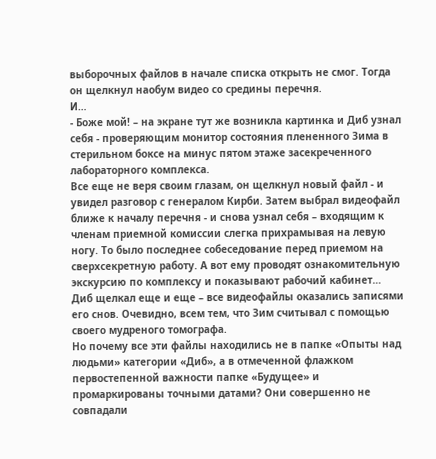выборочных файлов в начале списка открыть не смог. Тогда он щелкнул наобум видео со средины перечня.
И…
- Боже мой! – на экране тут же возникла картинка и Диб узнал себя - проверяющим монитор состояния плененного Зима в стерильном боксе на минус пятом этаже засекреченного лабораторного комплекса.
Все еще не веря своим глазам, он щелкнул новый файл - и увидел разговор с генералом Кирби. Затем выбрал видеофайл ближе к началу перечня - и снова узнал себя – входящим к членам приемной комиссии слегка прихрамывая на левую ногу. То было последнее собеседование перед приемом на сверхсекретную работу. А вот ему проводят ознакомительную экскурсию по комплексу и показывают рабочий кабинет…
Диб щелкал еще и еще – все видеофайлы оказались записями его снов. Очевидно, всем тем, что Зим считывал с помощью своего мудреного томографа.
Но почему все эти файлы находились не в папке «Опыты над людьми» категории «Диб», а в отмеченной флажком первостепенной важности папке «Будущее» и промаркированы точными датами? Они совершенно не совпадали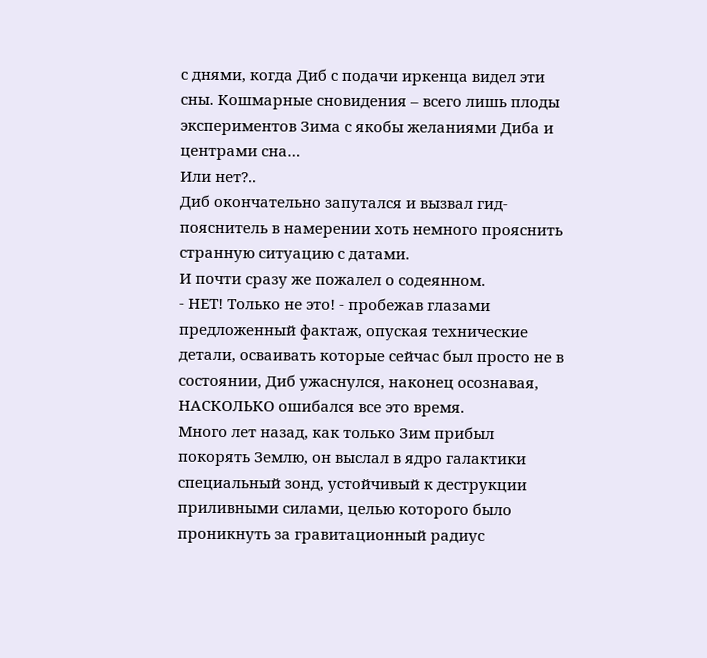с днями, когда Диб с подачи иркенца видел эти сны. Кошмарные сновидения – всего лишь плоды экспериментов Зима с якобы желаниями Диба и центрами сна…
Или нет?..
Диб окончательно запутался и вызвал гид-пояснитель в намерении хоть немного прояснить странную ситуацию с датами.
И почти сразу же пожалел о содеянном.
- НЕТ! Только не это! - пробежав глазами предложенный фактаж, опуская технические детали, осваивать которые сейчас был просто не в состоянии, Диб ужаснулся, наконец осознавая, НАСКОЛЬКО ошибался все это время.
Много лет назад, как только Зим прибыл покорять Землю, он выслал в ядро галактики специальный зонд, устойчивый к деструкции приливными силами, целью которого было проникнуть за гравитационный радиус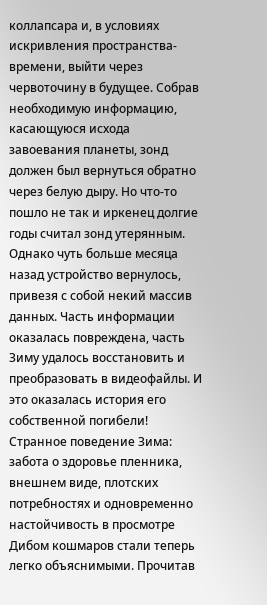коллапсара и, в условиях искривления пространства-времени, выйти через червоточину в будущее. Собрав необходимую информацию, касающуюся исхода завоевания планеты, зонд должен был вернуться обратно через белую дыру. Но что-то пошло не так и иркенец долгие годы считал зонд утерянным. Однако чуть больше месяца назад устройство вернулось, привезя с собой некий массив данных. Часть информации оказалась повреждена, часть Зиму удалось восстановить и преобразовать в видеофайлы. И это оказалась история его собственной погибели!
Странное поведение Зима: забота о здоровье пленника, внешнем виде, плотских потребностях и одновременно настойчивость в просмотре Дибом кошмаров стали теперь легко объяснимыми. Прочитав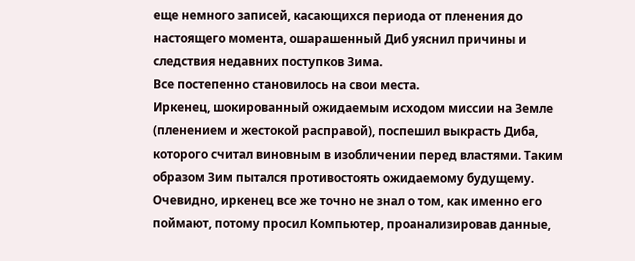еще немного записей, касающихся периода от пленения до настоящего момента, ошарашенный Диб уяснил причины и следствия недавних поступков Зима.
Все постепенно становилось на свои места.
Иркенец, шокированный ожидаемым исходом миссии на Земле (пленением и жестокой расправой), поспешил выкрасть Диба, которого считал виновным в изобличении перед властями. Таким образом Зим пытался противостоять ожидаемому будущему. Очевидно, иркенец все же точно не знал о том, как именно его поймают, потому просил Компьютер, проанализировав данные,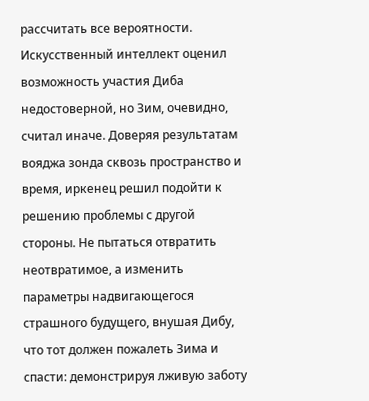рассчитать все вероятности. Искусственный интеллект оценил возможность участия Диба недостоверной, но Зим, очевидно, считал иначе. Доверяя результатам вояджа зонда сквозь пространство и время, иркенец решил подойти к решению проблемы с другой стороны. Не пытаться отвратить неотвратимое, а изменить параметры надвигающегося страшного будущего, внушая Дибу, что тот должен пожалеть Зима и спасти: демонстрируя лживую заботу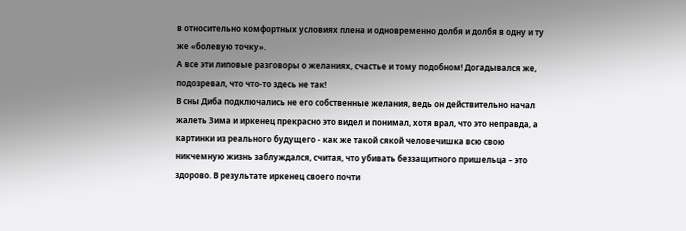в относительно комфортных условиях плена и одновременно долбя и долбя в одну и ту же «болевую точку».
А все эти липовые разговоры о желаниях, счастье и тому подобном! Догадывался же, подозревал, что что-то здесь не так!
В сны Диба подключались не его собственные желания, ведь он действительно начал жалеть Зима и иркенец прекрасно это видел и понимал, хотя врал, что это неправда, а картинки из реального будущего - как же такой сякой человечишка всю свою никчемную жизнь заблуждался, считая, что убивать беззащитного пришельца – это здорово. В результате иркенец своего почти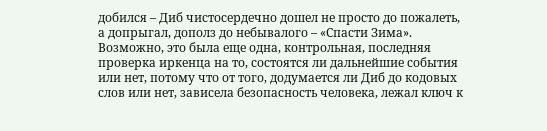добился – Диб чистосердечно дошел не просто до пожалеть, а допрыгал, дополз до небывалого – «Спасти Зима». Возможно, это была еще одна, контрольная, последняя проверка иркенца на то, состоятся ли дальнейшие события или нет, потому что от того, додумается ли Диб до кодовых слов или нет, зависела безопасность человека, лежал ключ к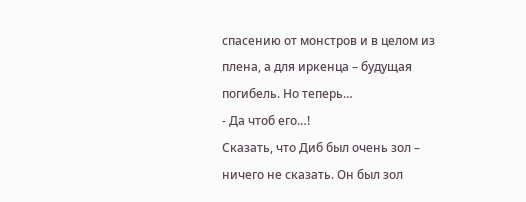спасению от монстров и в целом из плена, а для иркенца – будущая погибель. Но теперь…
- Да чтоб его…!
Сказать, что Диб был очень зол – ничего не сказать. Он был зол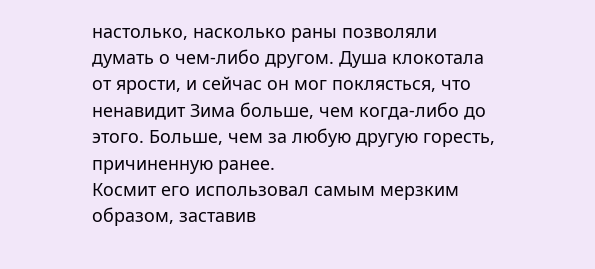настолько, насколько раны позволяли думать о чем-либо другом. Душа клокотала от ярости, и сейчас он мог поклясться, что ненавидит Зима больше, чем когда-либо до этого. Больше, чем за любую другую горесть, причиненную ранее.
Космит его использовал самым мерзким образом, заставив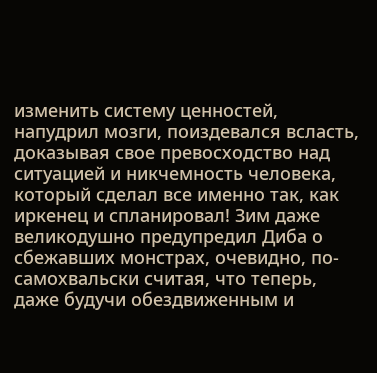изменить систему ценностей, напудрил мозги, поиздевался всласть, доказывая свое превосходство над ситуацией и никчемность человека, который сделал все именно так, как иркенец и спланировал! Зим даже великодушно предупредил Диба о сбежавших монстрах, очевидно, по-самохвальски считая, что теперь, даже будучи обездвиженным и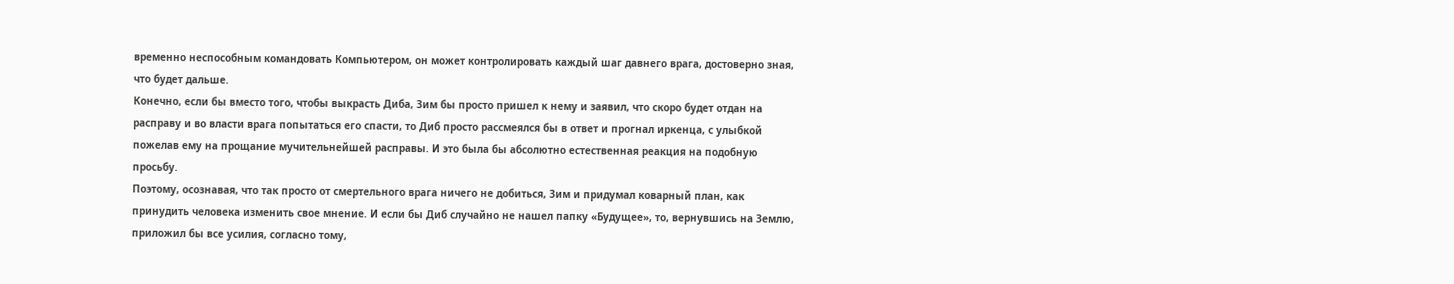временно неспособным командовать Компьютером, он может контролировать каждый шаг давнего врага, достоверно зная, что будет дальше.
Конечно, если бы вместо того, чтобы выкрасть Диба, Зим бы просто пришел к нему и заявил, что скоро будет отдан на расправу и во власти врага попытаться его спасти, то Диб просто рассмеялся бы в ответ и прогнал иркенца, с улыбкой пожелав ему на прощание мучительнейшей расправы. И это была бы абсолютно естественная реакция на подобную просьбу.
Поэтому, осознавая, что так просто от смертельного врага ничего не добиться, Зим и придумал коварный план, как принудить человека изменить свое мнение. И если бы Диб случайно не нашел папку «Будущее», то, вернувшись на Землю, приложил бы все усилия, согласно тому,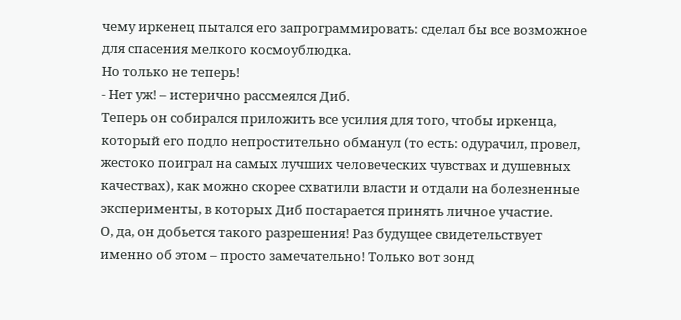чему иркенец пытался его запрограммировать: сделал бы все возможное для спасения мелкого космоублюдка.
Но только не теперь!
- Нет уж! – истерично рассмеялся Диб.
Теперь он собирался приложить все усилия для того, чтобы иркенца, который его подло непростительно обманул (то есть: одурачил, провел, жестоко поиграл на самых лучших человеческих чувствах и душевных качествах), как можно скорее схватили власти и отдали на болезненные эксперименты, в которых Диб постарается принять личное участие.
О, да, он добьется такого разрешения! Раз будущее свидетельствует именно об этом – просто замечательно! Только вот зонд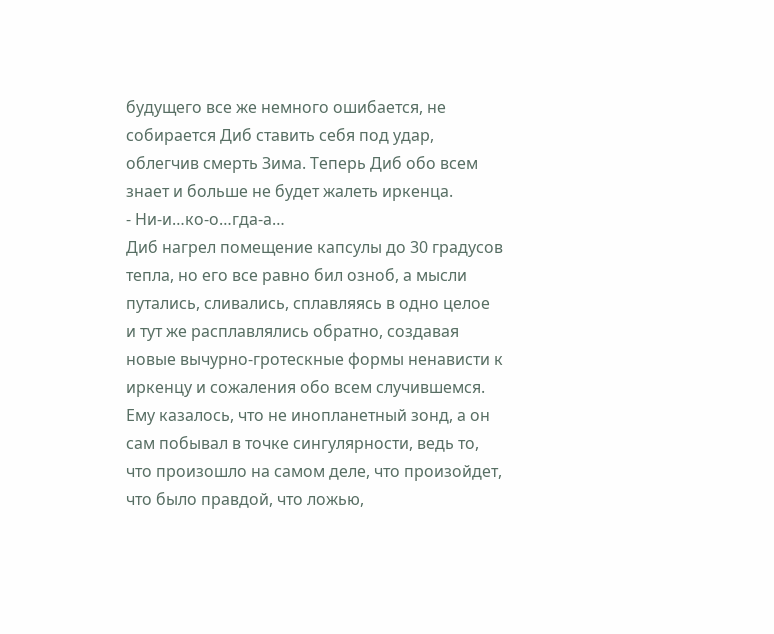будущего все же немного ошибается, не собирается Диб ставить себя под удар, облегчив смерть Зима. Теперь Диб обо всем знает и больше не будет жалеть иркенца.
- Ни-и…ко-о…гда-а…
Диб нагрел помещение капсулы до 30 градусов тепла, но его все равно бил озноб, а мысли путались, сливались, сплавляясь в одно целое и тут же расплавлялись обратно, создавая новые вычурно-гротескные формы ненависти к иркенцу и сожаления обо всем случившемся. Ему казалось, что не инопланетный зонд, а он сам побывал в точке сингулярности, ведь то, что произошло на самом деле, что произойдет, что было правдой, что ложью,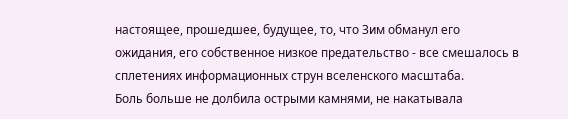настоящее, прошедшее, будущее, то, что Зим обманул его ожидания, его собственное низкое предательство - все смешалось в сплетениях информационных струн вселенского масштаба.
Боль больше не долбила острыми камнями, не накатывала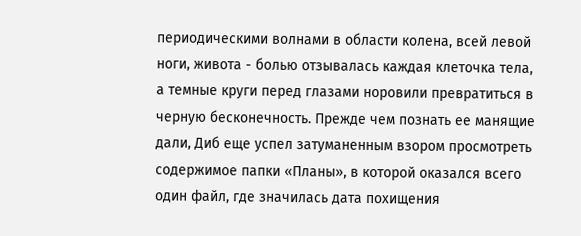периодическими волнами в области колена, всей левой ноги, живота - болью отзывалась каждая клеточка тела, а темные круги перед глазами норовили превратиться в черную бесконечность. Прежде чем познать ее манящие дали, Диб еще успел затуманенным взором просмотреть содержимое папки «Планы», в которой оказался всего один файл, где значилась дата похищения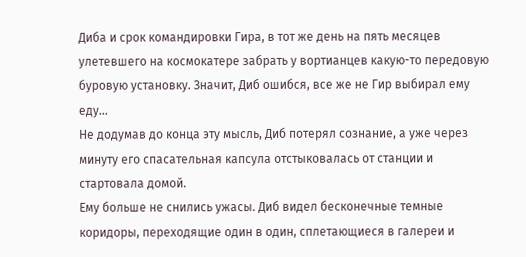Диба и срок командировки Гира, в тот же день на пять месяцев улетевшего на космокатере забрать у вортианцев какую-то передовую буровую установку. Значит, Диб ошибся, все же не Гир выбирал ему еду…
Не додумав до конца эту мысль, Диб потерял сознание, а уже через минуту его спасательная капсула отстыковалась от станции и стартовала домой.
Ему больше не снились ужасы. Диб видел бесконечные темные коридоры, переходящие один в один, сплетающиеся в галереи и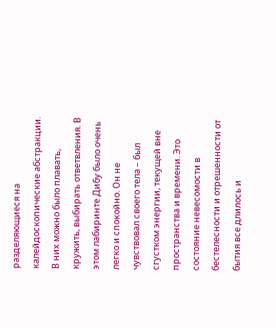разделяющиеся на калейдоскопические абстракции. В них можно было плавать, кружить, выбирать ответвления. В этом лабиринте Дибу было очень легко и спокойно. Он не чувствовал своего тела – был сгустком энергии, текущей вне пространства и времени. Это состояние невесомости в бестелесности и отрешенности от бытия все длилось и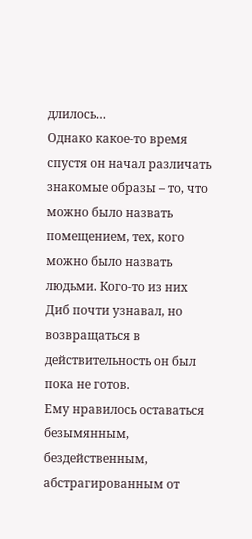длилось…
Однако какое-то время спустя он начал различать знакомые образы – то, что можно было назвать помещением, тех, кого можно было назвать людьми. Кого-то из них Диб почти узнавал, но возвращаться в действительность он был пока не готов.
Ему нравилось оставаться безымянным, бездейственным, абстрагированным от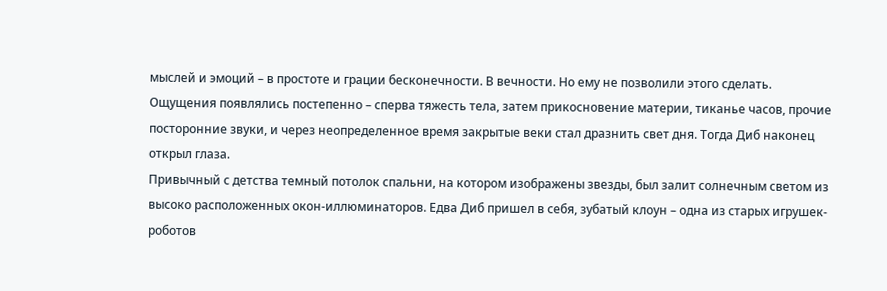мыслей и эмоций – в простоте и грации бесконечности. В вечности. Но ему не позволили этого сделать.
Ощущения появлялись постепенно – сперва тяжесть тела, затем прикосновение материи, тиканье часов, прочие посторонние звуки, и через неопределенное время закрытые веки стал дразнить свет дня. Тогда Диб наконец открыл глаза.
Привычный с детства темный потолок спальни, на котором изображены звезды, был залит солнечным светом из высоко расположенных окон-иллюминаторов. Едва Диб пришел в себя, зубатый клоун – одна из старых игрушек-роботов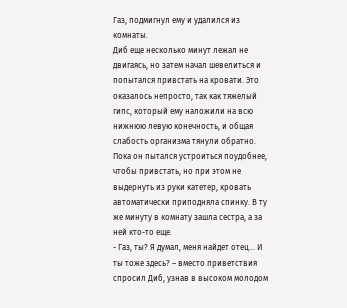Газ, подмигнул ему и удалился из комнаты.
Диб еще несколько минут лежал не двигаясь, но затем начал шевелиться и попытался привстать на кровати. Это оказалось непросто, так как тяжелый гипс, который ему наложили на всю нижнюю левую конечность, и общая слабость организма тянули обратно. Пока он пытался устроиться поудобнее, чтобы привстать, но при этом не выдернуть из руки катетер, кровать автоматически приподняла спинку. В ту же минуту в комнату зашла сестра, а за ней кто-то еще.
- Газ, ты? Я думал, меня найдет отец… И ты тоже здесь? – вместо приветствия спросил Диб, узнав в высоком молодом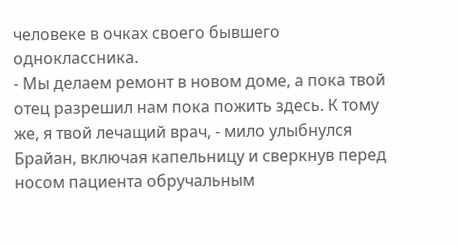человеке в очках своего бывшего одноклассника.
- Мы делаем ремонт в новом доме, а пока твой отец разрешил нам пока пожить здесь. К тому же, я твой лечащий врач, - мило улыбнулся Брайан, включая капельницу и сверкнув перед носом пациента обручальным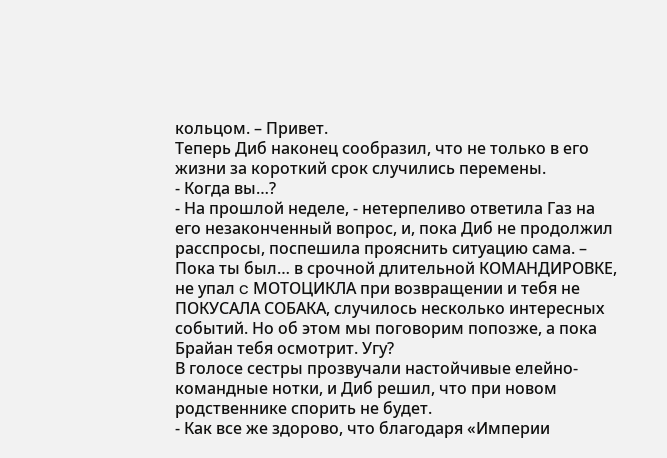кольцом. – Привет.
Теперь Диб наконец сообразил, что не только в его жизни за короткий срок случились перемены.
- Когда вы…?
- На прошлой неделе, - нетерпеливо ответила Газ на его незаконченный вопрос, и, пока Диб не продолжил расспросы, поспешила прояснить ситуацию сама. – Пока ты был… в срочной длительной КОМАНДИРОВКЕ, не упал c МОТОЦИКЛА при возвращении и тебя не ПОКУСАЛА СОБАКА, случилось несколько интересных событий. Но об этом мы поговорим попозже, а пока Брайан тебя осмотрит. Угу?
В голосе сестры прозвучали настойчивые елейно-командные нотки, и Диб решил, что при новом родственнике спорить не будет.
- Как все же здорово, что благодаря «Империи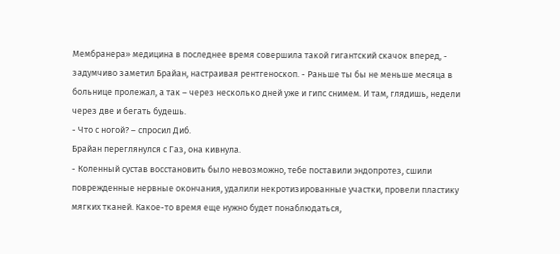Мембранера» медицина в последнее время совершила такой гигантский скачок вперед, - задумчиво заметил Брайан, настраивая рентгеноскоп. - Раньше ты бы не меньше месяца в больнице пролежал, а так – через несколько дней уже и гипс снимем. И там, глядишь, недели через две и бегать будешь.
- Что с ногой? – спросил Диб.
Брайан переглянулся с Газ, она кивнула.
- Коленный сустав восстановить было невозможно, тебе поставили эндопротез, сшили поврежденные нервные окончания, удалили некротизированные участки, провели пластику мягких тканей. Какое-то время еще нужно будет понаблюдаться,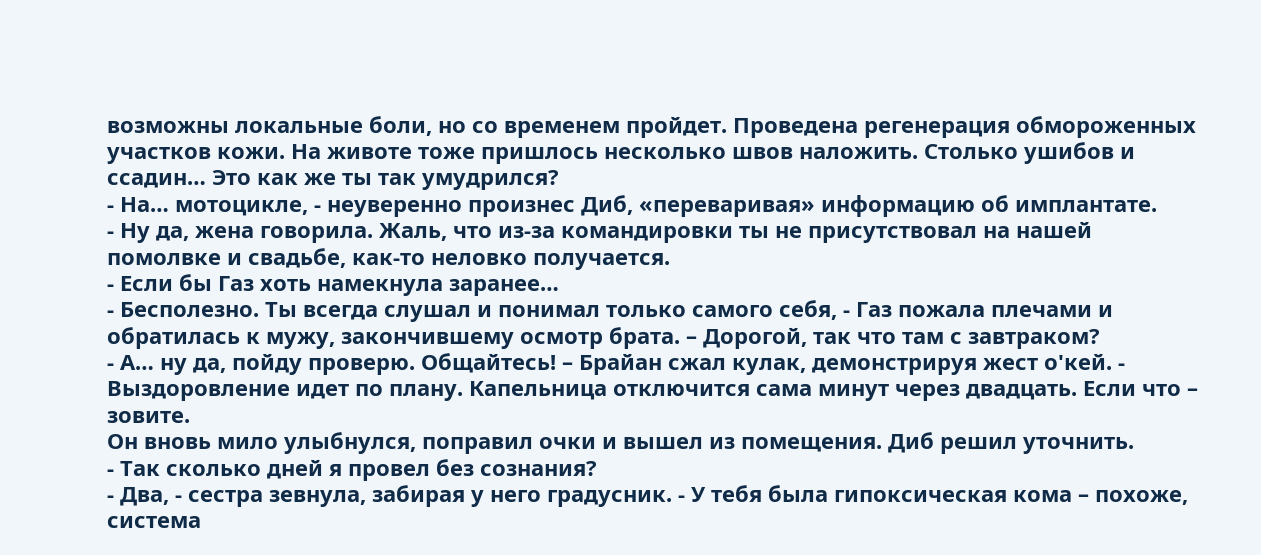возможны локальные боли, но со временем пройдет. Проведена регенерация обмороженных участков кожи. На животе тоже пришлось несколько швов наложить. Столько ушибов и ссадин… Это как же ты так умудрился?
- На… мотоцикле, - неуверенно произнес Диб, «переваривая» информацию об имплантате.
- Ну да, жена говорила. Жаль, что из-за командировки ты не присутствовал на нашей помолвке и свадьбе, как-то неловко получается.
- Если бы Газ хоть намекнула заранее…
- Бесполезно. Ты всегда слушал и понимал только самого себя, - Газ пожала плечами и обратилась к мужу, закончившему осмотр брата. – Дорогой, так что там с завтраком?
- А… ну да, пойду проверю. Общайтесь! – Брайан сжал кулак, демонстрируя жест о'кей. - Выздоровление идет по плану. Капельница отключится сама минут через двадцать. Если что – зовите.
Он вновь мило улыбнулся, поправил очки и вышел из помещения. Диб решил уточнить.
- Так сколько дней я провел без сознания?
- Два, - сестра зевнула, забирая у него градусник. - У тебя была гипоксическая кома – похоже, система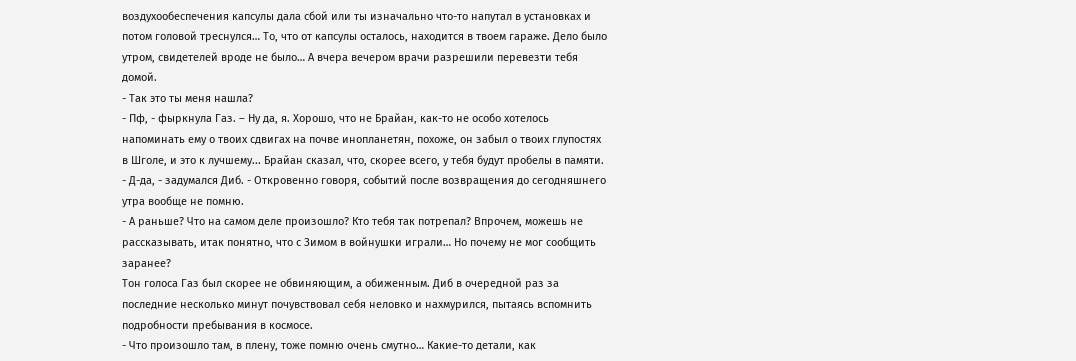воздухообеспечения капсулы дала сбой или ты изначально что-то напутал в установках и потом головой треснулся… То, что от капсулы осталось, находится в твоем гараже. Дело было утром, свидетелей вроде не было… А вчера вечером врачи разрешили перевезти тебя домой.
- Так это ты меня нашла?
- Пф, - фыркнула Газ. – Ну да, я. Хорошо, что не Брайан, как-то не особо хотелось напоминать ему о твоих сдвигах на почве инопланетян, похоже, он забыл о твоих глупостях в Шголе, и это к лучшему... Брайан сказал, что, скорее всего, у тебя будут пробелы в памяти.
- Д-да, - задумался Диб. - Откровенно говоря, событий после возвращения до сегодняшнего утра вообще не помню.
- А раньше? Что на самом деле произошло? Кто тебя так потрепал? Впрочем, можешь не рассказывать, итак понятно, что с Зимом в войнушки играли… Но почему не мог сообщить заранее?
Тон голоса Газ был скорее не обвиняющим, а обиженным. Диб в очередной раз за последние несколько минут почувствовал себя неловко и нахмурился, пытаясь вспомнить подробности пребывания в космосе.
- Что произошло там, в плену, тоже помню очень смутно… Какие-то детали, как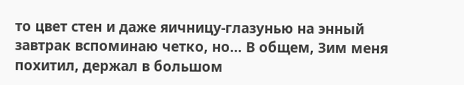то цвет стен и даже яичницу-глазунью на энный завтрак вспоминаю четко, но… В общем, Зим меня похитил, держал в большом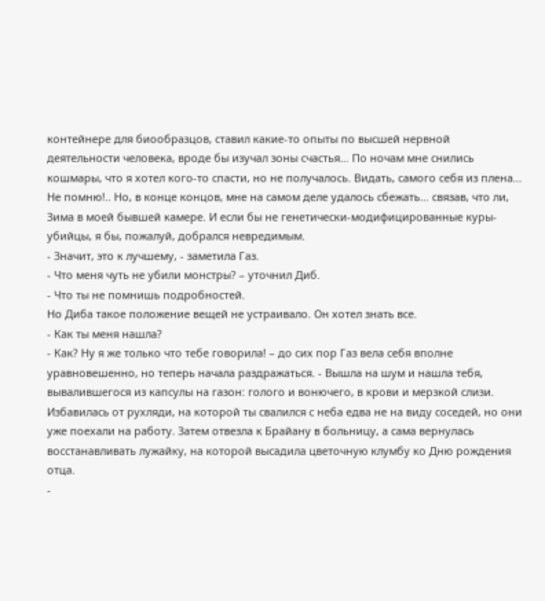контейнере для биообразцов, ставил какие-то опыты по высшей нервной деятельности человека, вроде бы изучал зоны счастья… По ночам мне снились кошмары, что я хотел кого-то спасти, но не получалось. Видать, самого себя из плена… Не помню!.. Но, в конце концов, мне на самом деле удалось сбежать… связав, что ли, Зима в моей бывшей камере. И если бы не генетически-модифицированные куры-убийцы, я бы, пожалуй, добрался невредимым.
- Значит, это к лучшему, - заметила Газ.
- Что меня чуть не убили монстры? – уточнил Диб.
- Что ты не помнишь подробностей.
Но Диба такое положение вещей не устраивало. Он хотел знать все.
- Как ты меня нашла?
- Как? Ну я же только что тебе говорила! – до сих пор Газ вела себя вполне уравновешенно, но теперь начала раздражаться. - Вышла на шум и нашла тебя, вывалившегося из капсулы на газон: голого и вонючего, в крови и мерзкой слизи. Избавилась от рухляди, на которой ты свалился с неба едва не на виду соседей, но они уже поехали на работу. Затем отвезла к Брайану в больницу, а сама вернулась восстанавливать лужайку, на которой высадила цветочную клумбу ко Дню рождения отца.
-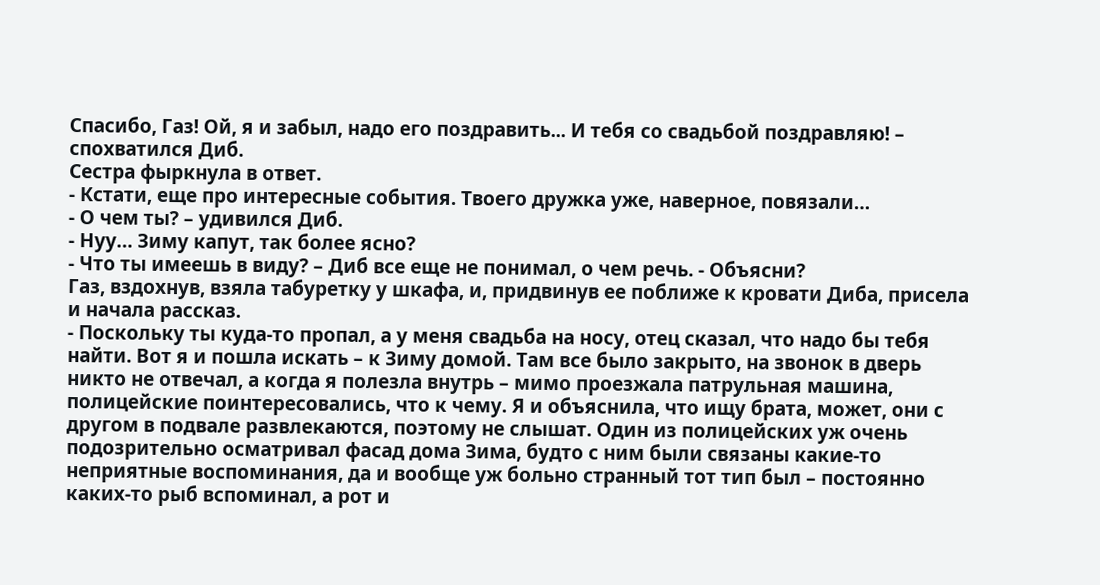Спасибо, Газ! Ой, я и забыл, надо его поздравить... И тебя со свадьбой поздравляю! – спохватился Диб.
Сестра фыркнула в ответ.
- Кстати, еще про интересные события. Твоего дружка уже, наверное, повязали…
- О чем ты? – удивился Диб.
- Нуу… Зиму капут, так более ясно?
- Что ты имеешь в виду? – Диб все еще не понимал, о чем речь. - Объясни?
Газ, вздохнув, взяла табуретку у шкафа, и, придвинув ее поближе к кровати Диба, присела и начала рассказ.
- Поскольку ты куда-то пропал, а у меня свадьба на носу, отец сказал, что надо бы тебя найти. Вот я и пошла искать – к Зиму домой. Там все было закрыто, на звонок в дверь никто не отвечал, а когда я полезла внутрь – мимо проезжала патрульная машина, полицейские поинтересовались, что к чему. Я и объяснила, что ищу брата, может, они с другом в подвале развлекаются, поэтому не слышат. Один из полицейских уж очень подозрительно осматривал фасад дома Зима, будто с ним были связаны какие-то неприятные воспоминания, да и вообще уж больно странный тот тип был – постоянно каких-то рыб вспоминал, а рот и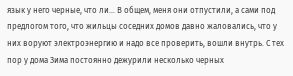язык у него черные, что ли… В общем, меня они отпустили, а сами под предлогом того, что жильцы соседних домов давно жаловались, что у них воруют электроэнергию и надо все проверить, вошли внутрь. С тех пор у дома Зима постоянно дежурили несколько черных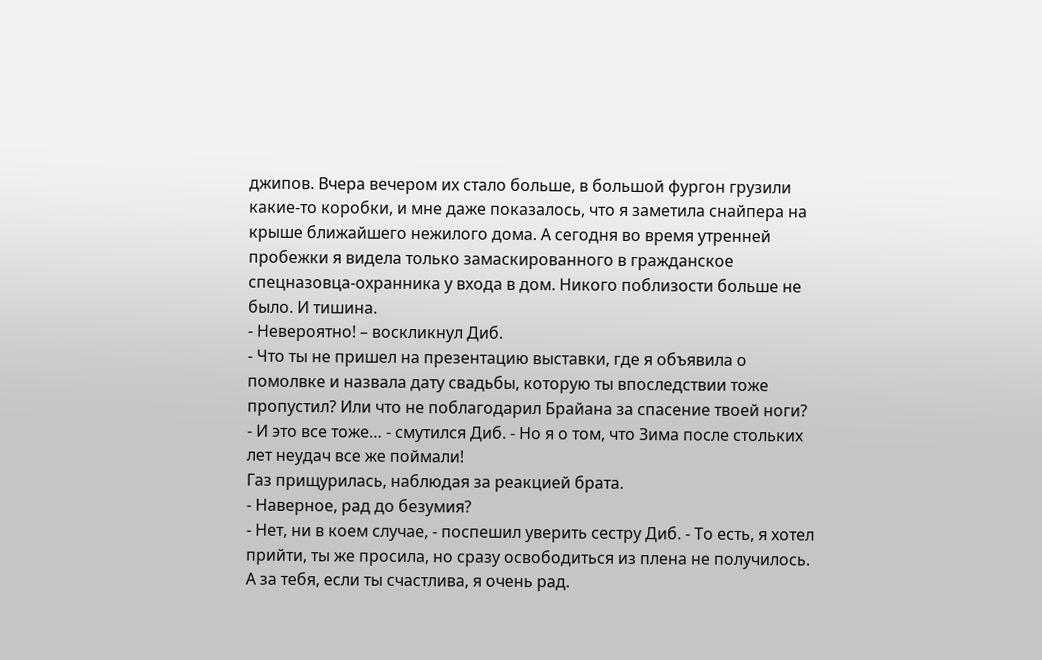джипов. Вчера вечером их стало больше, в большой фургон грузили какие-то коробки, и мне даже показалось, что я заметила снайпера на крыше ближайшего нежилого дома. А сегодня во время утренней пробежки я видела только замаскированного в гражданское спецназовца-охранника у входа в дом. Никого поблизости больше не было. И тишина.
- Невероятно! – воскликнул Диб.
- Что ты не пришел на презентацию выставки, где я объявила о помолвке и назвала дату свадьбы, которую ты впоследствии тоже пропустил? Или что не поблагодарил Брайана за спасение твоей ноги?
- И это все тоже… - смутился Диб. - Но я о том, что Зима после стольких лет неудач все же поймали!
Газ прищурилась, наблюдая за реакцией брата.
- Наверное, рад до безумия?
- Нет, ни в коем случае, - поспешил уверить сестру Диб. - То есть, я хотел прийти, ты же просила, но сразу освободиться из плена не получилось. А за тебя, если ты счастлива, я очень рад.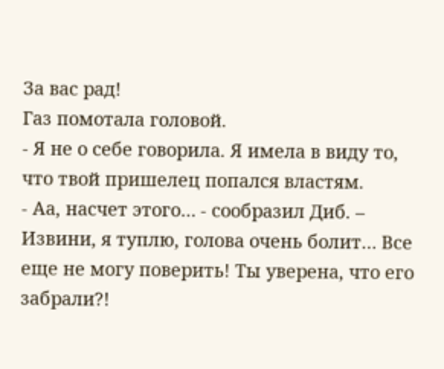За вас рад!
Газ помотала головой.
- Я не о себе говорила. Я имела в виду то, что твой пришелец попался властям.
- Аа, насчет этого… - сообразил Диб. – Извини, я туплю, голова очень болит… Все еще не могу поверить! Ты уверена, что его забрали?!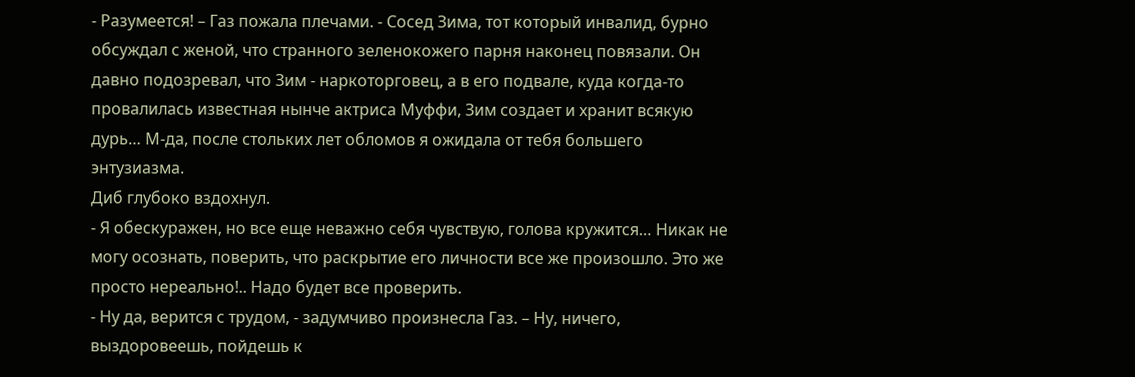- Разумеется! – Газ пожала плечами. - Сосед Зима, тот который инвалид, бурно обсуждал с женой, что странного зеленокожего парня наконец повязали. Он давно подозревал, что Зим - наркоторговец, а в его подвале, куда когда-то провалилась известная нынче актриса Муффи, Зим создает и хранит всякую дурь… М-да, после стольких лет обломов я ожидала от тебя большего энтузиазма.
Диб глубоко вздохнул.
- Я обескуражен, но все еще неважно себя чувствую, голова кружится… Никак не могу осознать, поверить, что раскрытие его личности все же произошло. Это же просто нереально!.. Надо будет все проверить.
- Ну да, верится с трудом, - задумчиво произнесла Газ. – Ну, ничего, выздоровеешь, пойдешь к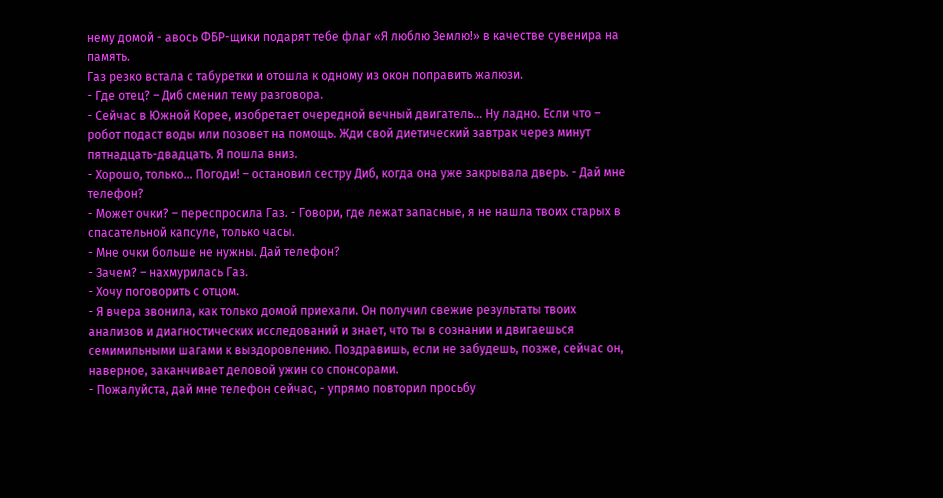нему домой - авось ФБР-щики подарят тебе флаг «Я люблю Землю!» в качестве сувенира на память.
Газ резко встала с табуретки и отошла к одному из окон поправить жалюзи.
- Где отец? – Диб сменил тему разговора.
- Сейчас в Южной Корее, изобретает очередной вечный двигатель… Ну ладно. Если что – робот подаст воды или позовет на помощь. Жди свой диетический завтрак через минут пятнадцать-двадцать. Я пошла вниз.
- Хорошо, только… Погоди! – остановил сестру Диб, когда она уже закрывала дверь. - Дай мне телефон?
- Может очки? – переспросила Газ. - Говори, где лежат запасные, я не нашла твоих старых в спасательной капсуле, только часы.
- Мне очки больше не нужны. Дай телефон?
- Зачем? – нахмурилась Газ.
- Хочу поговорить с отцом.
- Я вчера звонила, как только домой приехали. Он получил свежие результаты твоих анализов и диагностических исследований и знает, что ты в сознании и двигаешься семимильными шагами к выздоровлению. Поздравишь, если не забудешь, позже, сейчас он, наверное, заканчивает деловой ужин со спонсорами.
- Пожалуйста, дай мне телефон сейчас, - упрямо повторил просьбу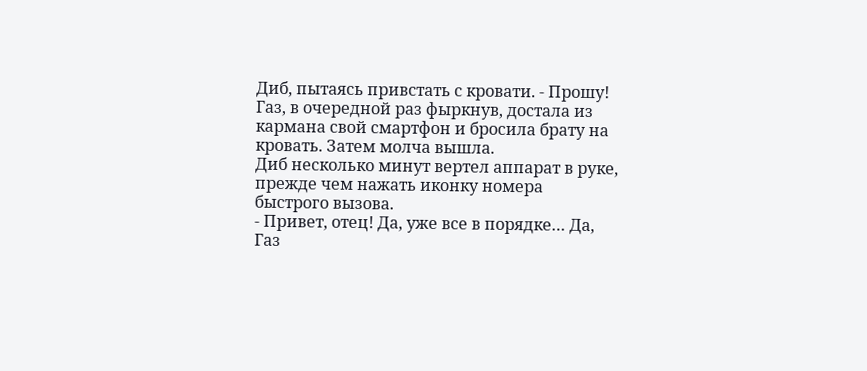Диб, пытаясь привстать с кровати. - Прошу!
Газ, в очередной раз фыркнув, достала из кармана свой смартфон и бросила брату на кровать. Затем молча вышла.
Диб несколько минут вертел аппарат в руке, прежде чем нажать иконку номера быстрого вызова.
- Привет, отец! Да, уже все в порядке… Да, Газ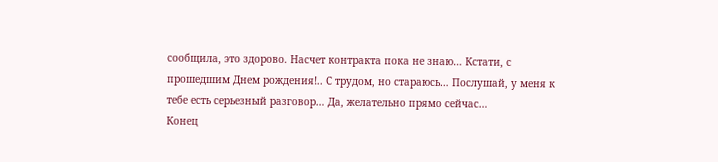сообщила, это здорово. Насчет контракта пока не знаю… Кстати, с прошедшим Днем рождения!.. С трудом, но стараюсь… Послушай, у меня к тебе есть серьезный разговор… Да, желательно прямо сейчас…
Конец